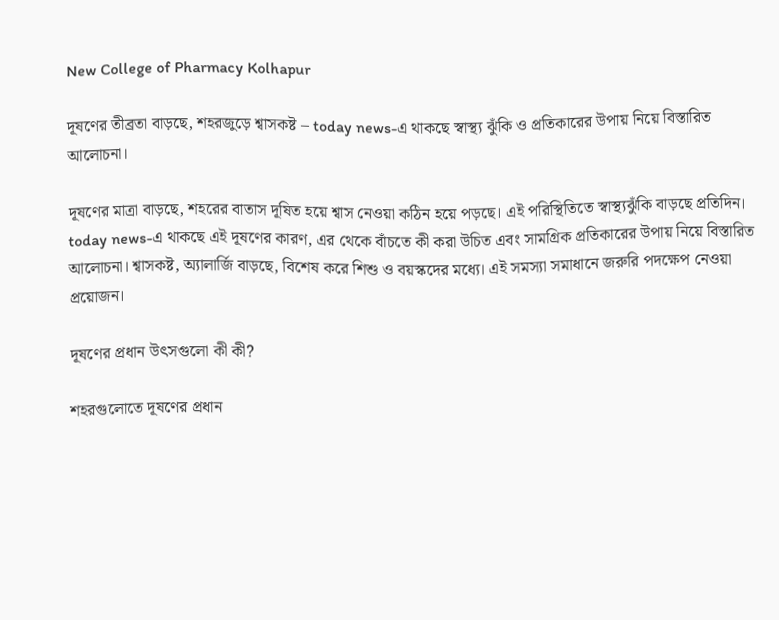New College of Pharmacy Kolhapur

দূষণের তীব্রতা বাড়ছে, শহরজুড়ে শ্বাসকষ্ট – today news-এ থাকছে স্বাস্থ্য ঝুঁকি ও প্রতিকারের উপায় নিয়ে বিস্তারিত আলোচনা।

দূষণের মাত্রা বাড়ছে, শহরের বাতাস দূষিত হয়ে শ্বাস নেওয়া কঠিন হয়ে পড়ছে। এই পরিস্থিতিতে স্বাস্থ্যঝুঁকি বাড়ছে প্রতিদিন। today news-এ থাকছে এই দূষণের কারণ, এর থেকে বাঁচতে কী করা উচিত এবং সামগ্রিক প্রতিকারের উপায় নিয়ে বিস্তারিত আলোচনা। শ্বাসকষ্ট, অ্যালার্জি বাড়ছে, বিশেষ করে শিশু ও বয়স্কদের মধ্যে। এই সমস্যা সমাধানে জরুরি পদক্ষেপ নেওয়া প্রয়োজন।

দূষণের প্রধান উৎসগুলো কী কী?

শহরগুলোতে দূষণের প্রধান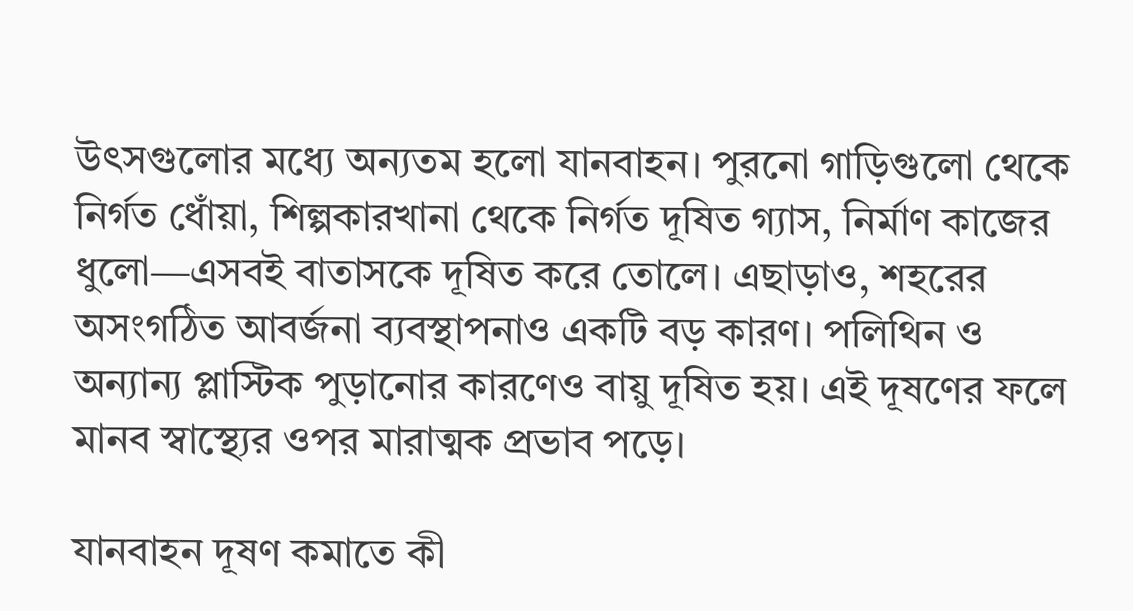উৎসগুলোর মধ্যে অন্যতম হলো যানবাহন। পুরনো গাড়িগুলো থেকে নির্গত ধোঁয়া, শিল্পকারখানা থেকে নির্গত দূষিত গ্যাস, নির্মাণ কাজের ধুলো—এসবই বাতাসকে দূষিত করে তোলে। এছাড়াও, শহরের অসংগঠিত আবর্জনা ব্যবস্থাপনাও একটি বড় কারণ। পলিথিন ও অন্যান্য প্লাস্টিক পুড়ানোর কারণেও বায়ু দূষিত হয়। এই দূষণের ফলে মানব স্বাস্থ্যের ওপর মারাত্মক প্রভাব পড়ে।

যানবাহন দূষণ কমাতে কী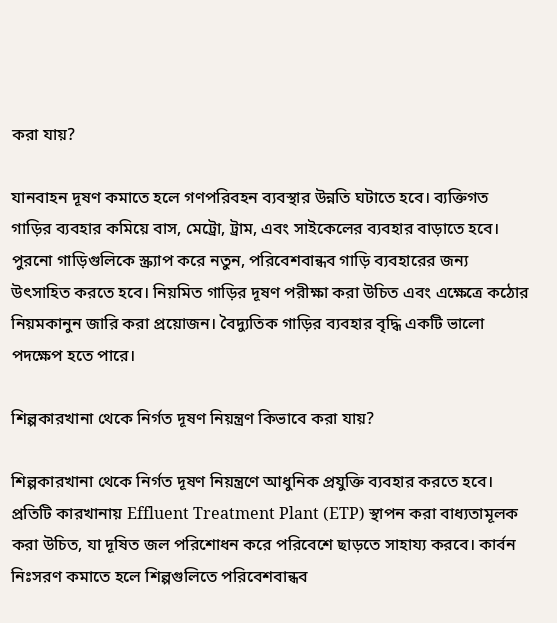করা যায়?

যানবাহন দূষণ কমাতে হলে গণপরিবহন ব্যবস্থার উন্নতি ঘটাতে হবে। ব্যক্তিগত গাড়ির ব্যবহার কমিয়ে বাস, মেট্রো, ট্রাম, এবং সাইকেলের ব্যবহার বাড়াতে হবে। পুরনো গাড়িগুলিকে স্ক্র্যাপ করে নতুন, পরিবেশবান্ধব গাড়ি ব্যবহারের জন্য উৎসাহিত করতে হবে। নিয়মিত গাড়ির দূষণ পরীক্ষা করা উচিত এবং এক্ষেত্রে কঠোর নিয়মকানুন জারি করা প্রয়োজন। বৈদ্যুতিক গাড়ির ব্যবহার বৃদ্ধি একটি ভালো পদক্ষেপ হতে পারে।

শিল্পকারখানা থেকে নির্গত দূষণ নিয়ন্ত্রণ কিভাবে করা যায়?

শিল্পকারখানা থেকে নির্গত দূষণ নিয়ন্ত্রণে আধুনিক প্রযুক্তি ব্যবহার করতে হবে। প্রতিটি কারখানায় Effluent Treatment Plant (ETP) স্থাপন করা বাধ্যতামূলক করা উচিত, যা দূষিত জল পরিশোধন করে পরিবেশে ছাড়তে সাহায্য করবে। কার্বন নিঃসরণ কমাতে হলে শিল্পগুলিতে পরিবেশবান্ধব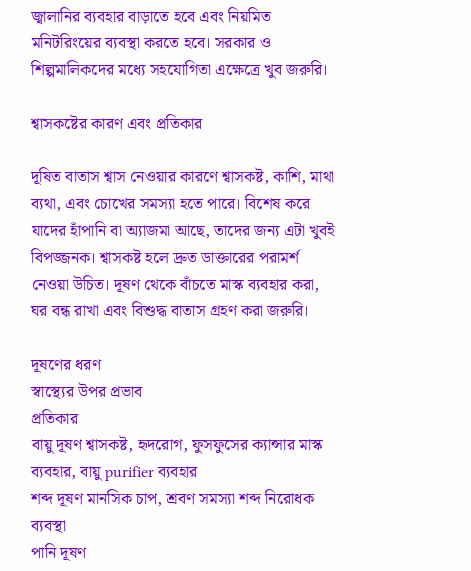জ্বালানির ব্যবহার বাড়াতে হবে এবং নিয়মিত মনিটরিংয়ের ব্যবস্থা করতে হবে। সরকার ও শিল্পমালিকদের মধ্যে সহযোগিতা এক্ষেত্রে খুব জরুরি।

শ্বাসকষ্টের কারণ এবং প্রতিকার

দূষিত বাতাস শ্বাস নেওয়ার কারণে শ্বাসকষ্ট, কাশি, মাথা ব্যথা, এবং চোখের সমস্যা হতে পারে। বিশেষ করে যাদের হাঁপানি বা অ্যাজমা আছে, তাদের জন্য এটা খুবই বিপজ্জনক। শ্বাসকষ্ট হলে দ্রুত ডাক্তারের পরামর্শ নেওয়া উচিত। দূষণ থেকে বাঁচতে মাস্ক ব্যবহার করা, ঘর বন্ধ রাখা এবং বিশুদ্ধ বাতাস গ্রহণ করা জরুরি।

দূষণের ধরণ
স্বাস্থ্যের উপর প্রভাব
প্রতিকার
বায়ু দূষণ শ্বাসকষ্ট, হৃদরোগ, ফুসফুসের ক্যান্সার মাস্ক ব্যবহার, বায়ু purifier ব্যবহার
শব্দ দূষণ মানসিক চাপ, শ্রবণ সমস্যা শব্দ নিরোধক ব্যবস্থা
পানি দূষণ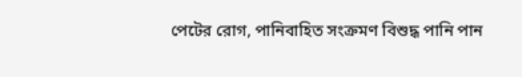পেটের রোগ, পানিবাহিত সংক্রমণ বিশুদ্ধ পানি পান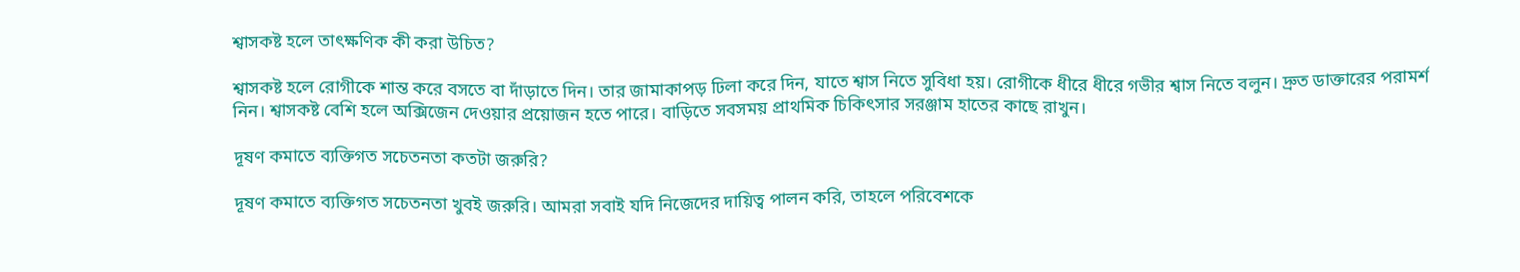শ্বাসকষ্ট হলে তাৎক্ষণিক কী করা উচিত?

শ্বাসকষ্ট হলে রোগীকে শান্ত করে বসতে বা দাঁড়াতে দিন। তার জামাকাপড় ঢিলা করে দিন, যাতে শ্বাস নিতে সুবিধা হয়। রোগীকে ধীরে ধীরে গভীর শ্বাস নিতে বলুন। দ্রুত ডাক্তারের পরামর্শ নিন। শ্বাসকষ্ট বেশি হলে অক্সিজেন দেওয়ার প্রয়োজন হতে পারে। বাড়িতে সবসময় প্রাথমিক চিকিৎসার সরঞ্জাম হাতের কাছে রাখুন।

দূষণ কমাতে ব্যক্তিগত সচেতনতা কতটা জরুরি?

দূষণ কমাতে ব্যক্তিগত সচেতনতা খুবই জরুরি। আমরা সবাই যদি নিজেদের দায়িত্ব পালন করি, তাহলে পরিবেশকে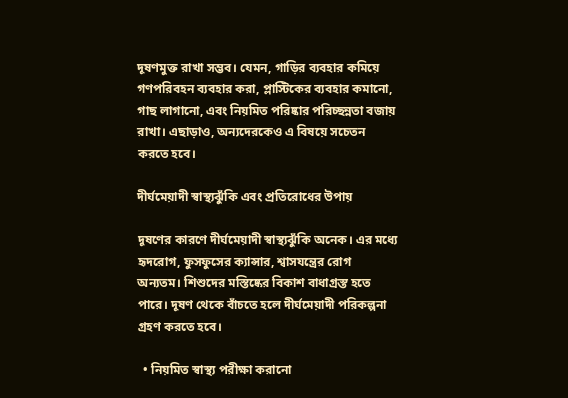দূষণমুক্ত রাখা সম্ভব। যেমন, গাড়ির ব্যবহার কমিয়ে গণপরিবহন ব্যবহার করা, প্লাস্টিকের ব্যবহার কমানো, গাছ লাগানো, এবং নিয়মিত পরিষ্কার পরিচ্ছন্নতা বজায় রাখা। এছাড়াও, অন্যদেরকেও এ বিষয়ে সচেতন করতে হবে।

দীর্ঘমেয়াদী স্বাস্থ্যঝুঁকি এবং প্রতিরোধের উপায়

দূষণের কারণে দীর্ঘমেয়াদী স্বাস্থ্যঝুঁকি অনেক। এর মধ্যে হৃদরোগ, ফুসফুসের ক্যান্সার, শ্বাসযন্ত্রের রোগ অন্যতম। শিশুদের মস্তিষ্কের বিকাশ বাধাগ্রস্ত হতে পারে। দূষণ থেকে বাঁচতে হলে দীর্ঘমেয়াদী পরিকল্পনা গ্রহণ করতে হবে।

  • নিয়মিত স্বাস্থ্য পরীক্ষা করানো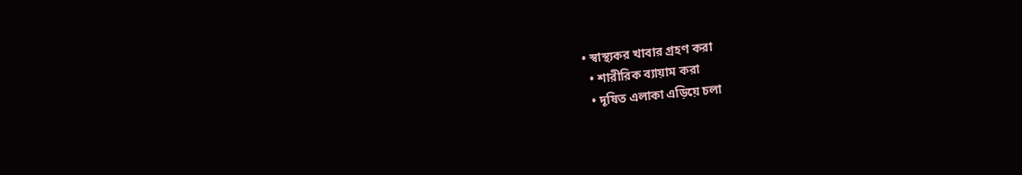• স্বাস্থ্যকর খাবার গ্রহণ করা
  • শারীরিক ব্যায়াম করা
  • দূষিত এলাকা এড়িয়ে চলা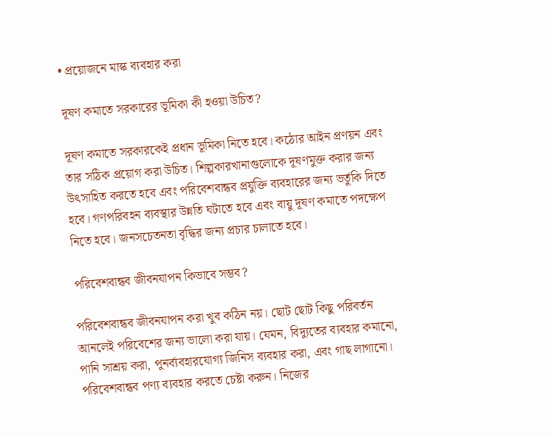• প্রয়োজনে মাস্ক ব্যবহার করা

দূষণ কমাতে সরকারের ভূমিকা কী হওয়া উচিত?

দূষণ কমাতে সরকারকেই প্রধান ভূমিকা নিতে হবে। কঠোর আইন প্রণয়ন এবং তার সঠিক প্রয়োগ করা উচিত। শিল্পকারখানাগুলোকে দূষণমুক্ত করার জন্য উৎসাহিত করতে হবে এবং পরিবেশবান্ধব প্রযুক্তি ব্যবহারের জন্য ভর্তুকি দিতে হবে। গণপরিবহন ব্যবস্থার উন্নতি ঘটাতে হবে এবং বায়ু দূষণ কমাতে পদক্ষেপ নিতে হবে। জনসচেতনতা বৃদ্ধির জন্য প্রচার চালাতে হবে।

পরিবেশবান্ধব জীবনযাপন কিভাবে সম্ভব?

পরিবেশবান্ধব জীবনযাপন করা খুব কঠিন নয়। ছোট ছোট কিছু পরিবর্তন আনলেই পরিবেশের জন্য ভালো করা যায়। যেমন, বিদ্যুতের ব্যবহার কমানো, পানি সাশ্রয় করা, পুনর্ব্যবহারযোগ্য জিনিস ব্যবহার করা, এবং গাছ লাগানো। পরিবেশবান্ধব পণ্য ব্যবহার করতে চেষ্টা করুন। নিজের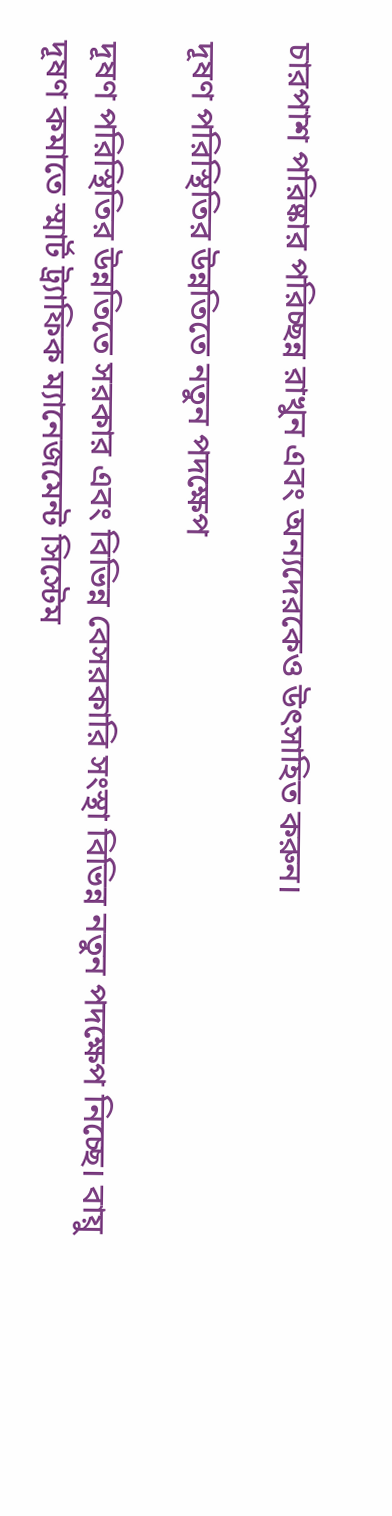চারপাশ পরিষ্কার পরিচ্ছন্ন রাখুন এবং অন্যদেরকেও উৎসাহিত করুন।

দূষণ পরিস্থিতির উন্নতিতে নতুন পদক্ষেপ

দূষণ পরিস্থিতির উন্নতিতে সরকার এবং বিভিন্ন বেসরকারি সংস্থা বিভিন্ন নতুন পদক্ষেপ নিচ্ছে। বায়ু দূষণ কমাতে স্মার্ট ট্র্যাফিক ম্যানেজমেন্ট সিস্টেম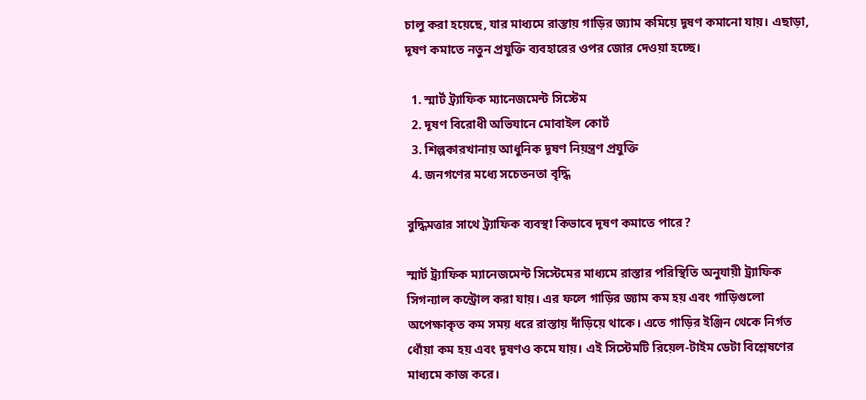চালু করা হয়েছে, যার মাধ্যমে রাস্তায় গাড়ির জ্যাম কমিয়ে দূষণ কমানো যায়। এছাড়া, দূষণ কমাতে নতুন প্রযুক্তি ব্যবহারের ওপর জোর দেওয়া হচ্ছে।

  1. স্মার্ট ট্র্যাফিক ম্যানেজমেন্ট সিস্টেম
  2. দূষণ বিরোধী অভিযানে মোবাইল কোর্ট
  3. শিল্পকারখানায় আধুনিক দূষণ নিয়ন্ত্রণ প্রযুক্তি
  4. জনগণের মধ্যে সচেতনতা বৃদ্ধি

বুদ্ধিমত্তার সাথে ট্র্যাফিক ব্যবস্থা কিভাবে দূষণ কমাতে পারে?

স্মার্ট ট্র্যাফিক ম্যানেজমেন্ট সিস্টেমের মাধ্যমে রাস্তার পরিস্থিতি অনুযায়ী ট্র্যাফিক সিগন্যাল কন্ট্রোল করা যায়। এর ফলে গাড়ির জ্যাম কম হয় এবং গাড়িগুলো অপেক্ষাকৃত কম সময় ধরে রাস্তায় দাঁড়িয়ে থাকে। এতে গাড়ির ইঞ্জিন থেকে নির্গত ধোঁয়া কম হয় এবং দূষণও কমে যায়। এই সিস্টেমটি রিয়েল-টাইম ডেটা বিশ্লেষণের মাধ্যমে কাজ করে।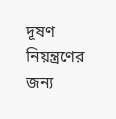দূষণ নিয়ন্ত্রণের জন্য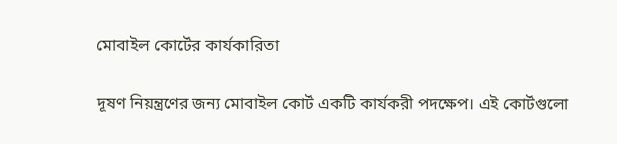মোবাইল কোর্টের কার্যকারিতা

দূষণ নিয়ন্ত্রণের জন্য মোবাইল কোর্ট একটি কার্যকরী পদক্ষেপ। এই কোর্টগুলো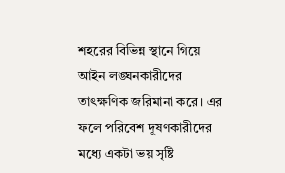শহরের বিভিন্ন স্থানে গিয়ে আইন লঙ্ঘনকারীদের তাৎক্ষণিক জরিমানা করে। এর ফলে পরিবেশ দূষণকারীদের মধ্যে একটা ভয় সৃষ্টি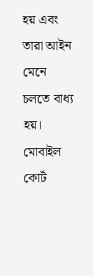হয় এবং তারা আইন মেনে চলতে বাধ্য হয়। মোবাইল কোর্ট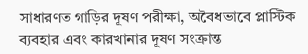সাধারণত গাড়ির দূষণ পরীক্ষা, অবৈধভাবে প্লাস্টিক ব্যবহার এবং কারখানার দূষণ সংক্রান্ত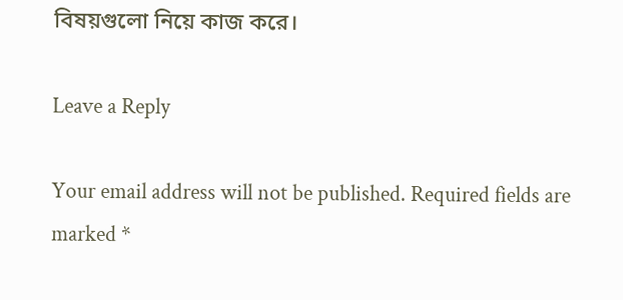বিষয়গুলো নিয়ে কাজ করে।

Leave a Reply

Your email address will not be published. Required fields are marked *